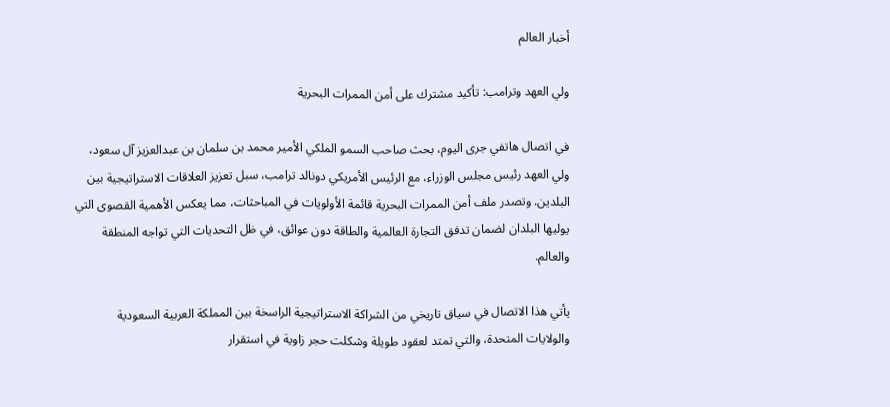أخبار العالم

ولي العهد وترامب: تأكيد مشترك على أمن الممرات البحرية

في اتصال هاتفي جرى اليوم، بحث صاحب السمو الملكي الأمير محمد بن سلمان بن عبدالعزيز آل سعود، ولي العهد رئيس مجلس الوزراء، مع الرئيس الأمريكي دونالد ترامب، سبل تعزيز العلاقات الاستراتيجية بين البلدين. وتصدر ملف أمن الممرات البحرية قائمة الأولويات في المباحثات، مما يعكس الأهمية القصوى التي يوليها البلدان لضمان تدفق التجارة العالمية والطاقة دون عوائق، في ظل التحديات التي تواجه المنطقة والعالم.

يأتي هذا الاتصال في سياق تاريخي من الشراكة الاستراتيجية الراسخة بين المملكة العربية السعودية والولايات المتحدة، والتي تمتد لعقود طويلة وشكلت حجر زاوية في استقرار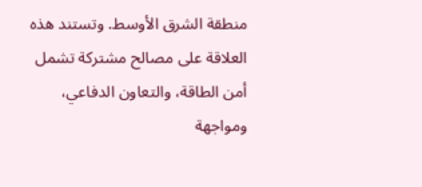منطقة الشرق الأوسط. وتستند هذه العلاقة على مصالح مشتركة تشمل أمن الطاقة، والتعاون الدفاعي، ومواجهة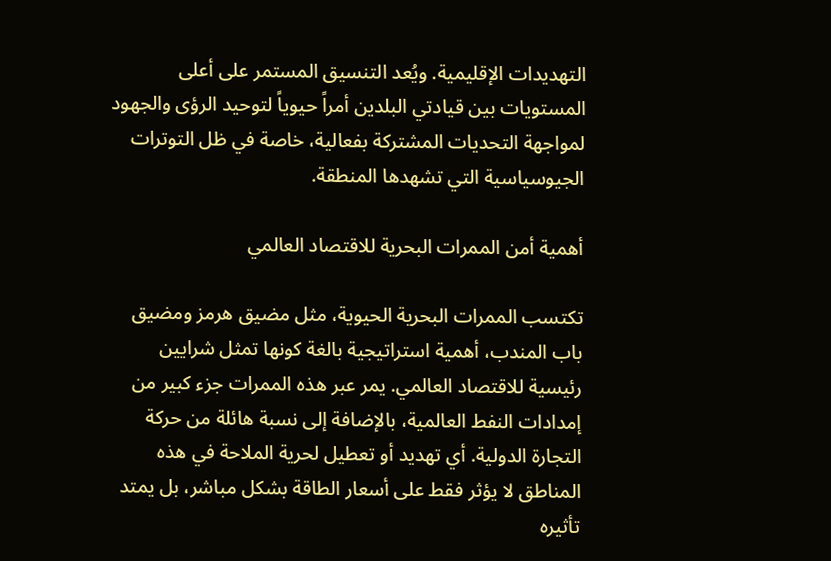التهديدات الإقليمية. ويُعد التنسيق المستمر على أعلى المستويات بين قيادتي البلدين أمراً حيوياً لتوحيد الرؤى والجهود لمواجهة التحديات المشتركة بفعالية، خاصة في ظل التوترات الجيوسياسية التي تشهدها المنطقة.

أهمية أمن الممرات البحرية للاقتصاد العالمي

تكتسب الممرات البحرية الحيوية، مثل مضيق هرمز ومضيق باب المندب، أهمية استراتيجية بالغة كونها تمثل شرايين رئيسية للاقتصاد العالمي. يمر عبر هذه الممرات جزء كبير من إمدادات النفط العالمية، بالإضافة إلى نسبة هائلة من حركة التجارة الدولية. أي تهديد أو تعطيل لحرية الملاحة في هذه المناطق لا يؤثر فقط على أسعار الطاقة بشكل مباشر، بل يمتد تأثيره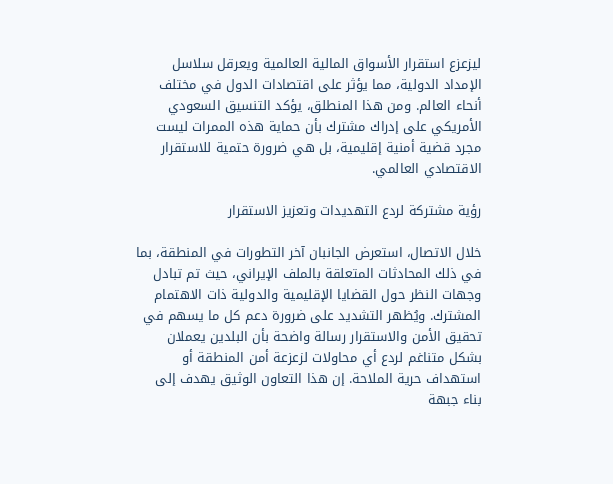ليزعزع استقرار الأسواق المالية العالمية ويعرقل سلاسل الإمداد الدولية، مما يؤثر على اقتصادات الدول في مختلف أنحاء العالم. ومن هذا المنطلق، يؤكد التنسيق السعودي الأمريكي على إدراك مشترك بأن حماية هذه الممرات ليست مجرد قضية أمنية إقليمية، بل هي ضرورة حتمية للاستقرار الاقتصادي العالمي.

رؤية مشتركة لردع التهديدات وتعزيز الاستقرار

خلال الاتصال، استعرض الجانبان آخر التطورات في المنطقة، بما في ذلك المحادثات المتعلقة بالملف الإيراني، حيث تم تبادل وجهات النظر حول القضايا الإقليمية والدولية ذات الاهتمام المشترك. ويُظهر التشديد على ضرورة دعم كل ما يسهم في تحقيق الأمن والاستقرار رسالة واضحة بأن البلدين يعملان بشكل متناغم لردع أي محاولات لزعزعة أمن المنطقة أو استهداف حرية الملاحة. إن هذا التعاون الوثيق يهدف إلى بناء جبهة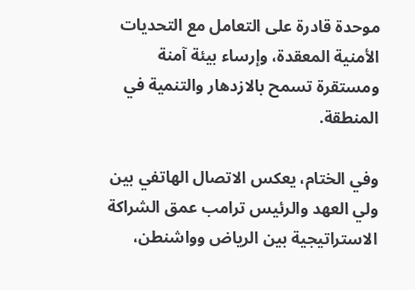موحدة قادرة على التعامل مع التحديات الأمنية المعقدة، وإرساء بيئة آمنة ومستقرة تسمح بالازدهار والتنمية في المنطقة.

وفي الختام، يعكس الاتصال الهاتفي بين ولي العهد والرئيس ترامب عمق الشراكة الاستراتيجية بين الرياض وواشنطن،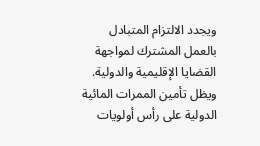ويجدد الالتزام المتبادل بالعمل المشترك لمواجهة القضايا الإقليمية والدولية. ويظل تأمين الممرات المائية الدولية على رأس أولويات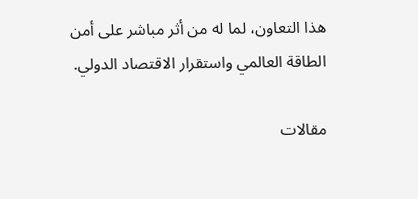هذا التعاون، لما له من أثر مباشر على أمن الطاقة العالمي واستقرار الاقتصاد الدولي.

مقالات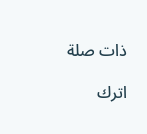ذات صلة

اترك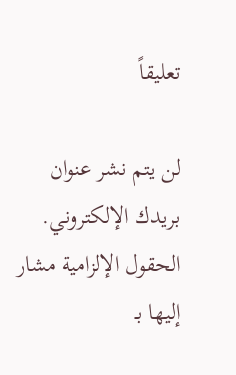تعليقاً

لن يتم نشر عنوان بريدك الإلكتروني. الحقول الإلزامية مشار إليها بـ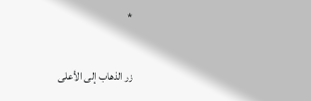*

زر الذهاب إلى الأعلى